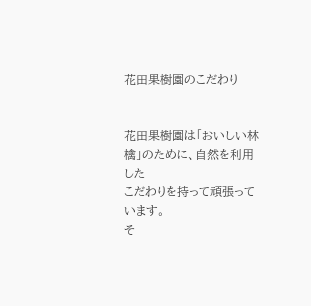花田果樹園のこだわり


花田果樹園は「おいしい林檎」のために、自然を利用した
こだわりを持って頑張っています。
そ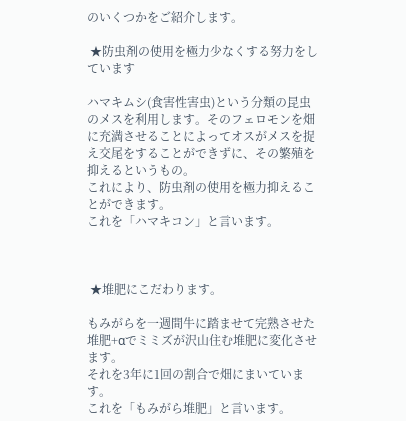のいくつかをご紹介します。

 ★防虫剤の使用を極力少なくする努力をしています

ハマキムシ(食害性害虫)という分類の昆虫のメスを利用します。そのフェロモンを畑に充満させることによってオスがメスを捉え交尾をすることができずに、その繁殖を抑えるというもの。
これにより、防虫剤の使用を極力抑えることができます。
これを「ハマキコン」と言います。



 ★堆肥にこだわります。

もみがらを一週間牛に踏ませて完熟させた堆肥+αでミミズが沢山住む堆肥に変化させます。
それを3年に1回の割合で畑にまいています。
これを「もみがら堆肥」と言います。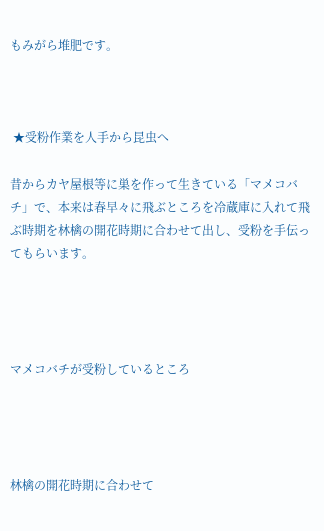もみがら堆肥です。



 ★受粉作業を人手から昆虫へ

昔からカヤ屋根等に巣を作って生きている「マメコバチ」で、本来は春早々に飛ぶところを冷蔵庫に入れて飛ぶ時期を林檎の開花時期に合わせて出し、受粉を手伝ってもらいます。




マメコバチが受粉しているところ




林檎の開花時期に合わせて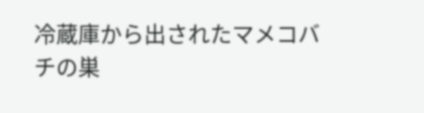冷蔵庫から出されたマメコバチの巣